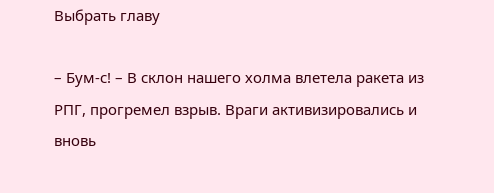Выбрать главу

– Бум-с! – В склон нашего холма влетела ракета из РПГ, прогремел взрыв. Враги активизировались и вновь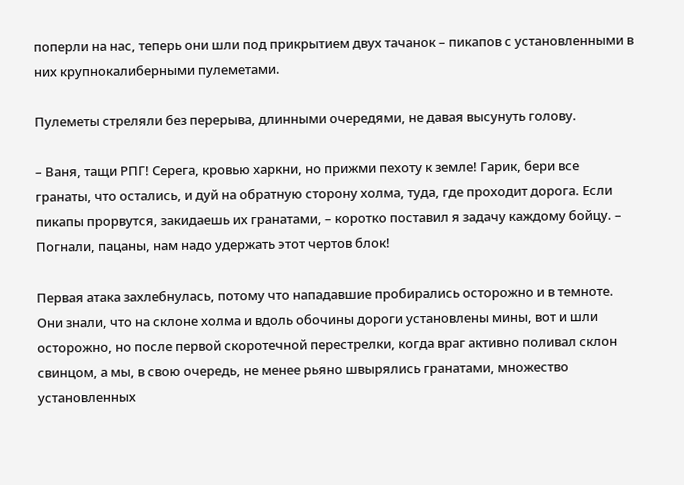поперли на нас, теперь они шли под прикрытием двух тачанок – пикапов с установленными в них крупнокалиберными пулеметами.

Пулеметы стреляли без перерыва, длинными очередями, не давая высунуть голову.

– Ваня, тащи РПГ! Серега, кровью харкни, но прижми пехоту к земле! Гарик, бери все гранаты, что остались, и дуй на обратную сторону холма, туда, где проходит дорога. Если пикапы прорвутся, закидаешь их гранатами, – коротко поставил я задачу каждому бойцу. – Погнали, пацаны, нам надо удержать этот чертов блок!

Первая атака захлебнулась, потому что нападавшие пробирались осторожно и в темноте. Они знали, что на склоне холма и вдоль обочины дороги установлены мины, вот и шли осторожно, но после первой скоротечной перестрелки, когда враг активно поливал склон свинцом, а мы, в свою очередь, не менее рьяно швырялись гранатами, множество установленных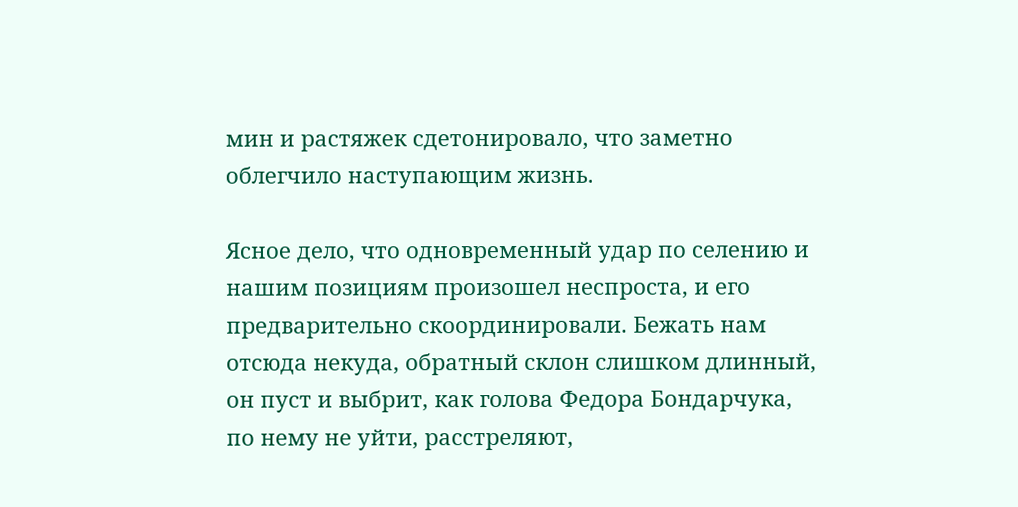мин и растяжек сдетонировало, что заметно облегчило наступающим жизнь.

Ясное дело, что одновременный удар по селению и нашим позициям произошел неспроста, и его предварительно скоординировали. Бежать нам отсюда некуда, обратный склон слишком длинный, он пуст и выбрит, как голова Федора Бондарчука, по нему не уйти, расстреляют,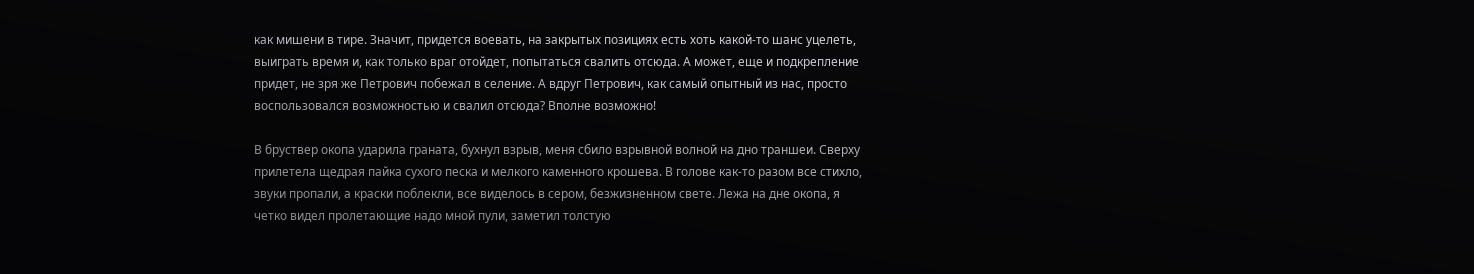как мишени в тире. Значит, придется воевать, на закрытых позициях есть хоть какой-то шанс уцелеть, выиграть время и, как только враг отойдет, попытаться свалить отсюда. А может, еще и подкрепление придет, не зря же Петрович побежал в селение. А вдруг Петрович, как самый опытный из нас, просто воспользовался возможностью и свалил отсюда? Вполне возможно!

В бруствер окопа ударила граната, бухнул взрыв, меня сбило взрывной волной на дно траншеи. Сверху прилетела щедрая пайка сухого песка и мелкого каменного крошева. В голове как-то разом все стихло, звуки пропали, а краски поблекли, все виделось в сером, безжизненном свете. Лежа на дне окопа, я четко видел пролетающие надо мной пули, заметил толстую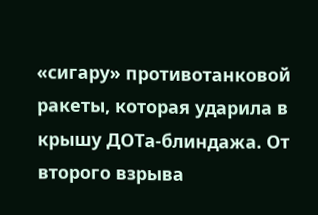«сигару» противотанковой ракеты, которая ударила в крышу ДОТа-блиндажа. От второго взрыва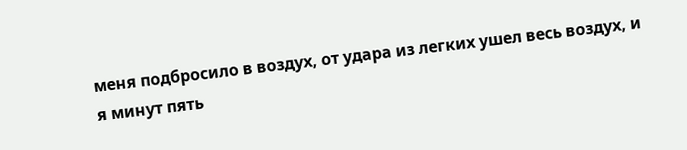меня подбросило в воздух, от удара из легких ушел весь воздух, и я минут пять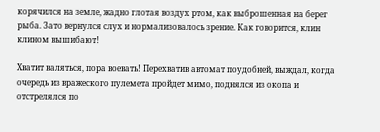корячился на земле, жадно глотая воздух ртом, как выброшенная на берег рыба. Зато вернулся слух и нормализовалось зрение. Как говорится, клин клином вышибают!

Хватит валяться, пора воевать! Перехватив автомат поудобней, выждал, когда очередь из вражеского пулемета пройдет мимо, поднялся из окопа и отстрелялся по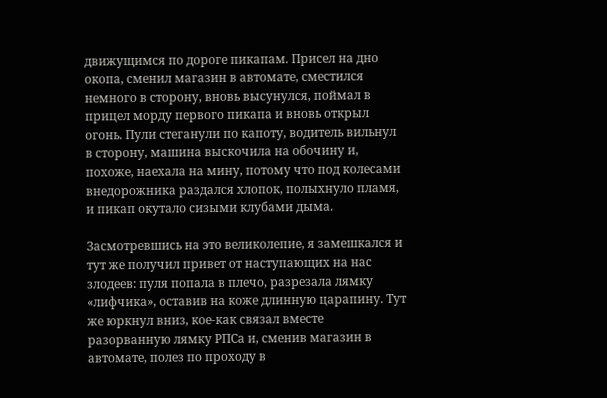движущимся по дороге пикапам. Присел на дно окопа, сменил магазин в автомате, сместился немного в сторону, вновь высунулся, поймал в прицел морду первого пикапа и вновь открыл огонь. Пули стеганули по капоту, водитель вильнул в сторону, машина выскочила на обочину и, похоже, наехала на мину, потому что под колесами внедорожника раздался хлопок, полыхнуло пламя, и пикап окутало сизыми клубами дыма.

Засмотревшись на это великолепие, я замешкался и тут же получил привет от наступающих на нас злодеев: пуля попала в плечо, разрезала лямку «лифчика», оставив на коже длинную царапину. Тут же юркнул вниз, кое-как связал вместе разорванную лямку РПСа и, сменив магазин в автомате, полез по проходу в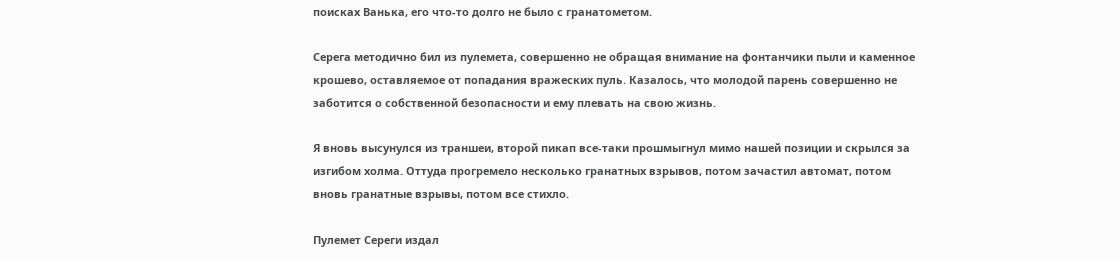поисках Ванька, его что-то долго не было с гранатометом.

Серега методично бил из пулемета, совершенно не обращая внимание на фонтанчики пыли и каменное крошево, оставляемое от попадания вражеских пуль. Казалось, что молодой парень совершенно не заботится о собственной безопасности и ему плевать на свою жизнь.

Я вновь высунулся из траншеи, второй пикап все-таки прошмыгнул мимо нашей позиции и скрылся за изгибом холма. Оттуда прогремело несколько гранатных взрывов, потом зачастил автомат, потом вновь гранатные взрывы, потом все стихло.

Пулемет Сереги издал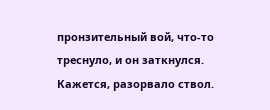пронзительный вой, что-то треснуло, и он заткнулся. Кажется, разорвало ствол.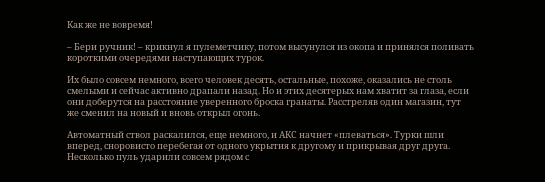Как же не вовремя!

– Бери ручник! – крикнул я пулеметчику, потом высунулся из окопа и принялся поливать короткими очередями наступающих турок.

Их было совсем немного, всего человек десять, остальные, похоже, оказались не столь смелыми и сейчас активно драпали назад. Но и этих десятерых нам хватит за глаза, если они доберутся на расстояние уверенного броска гранаты. Расстреляв один магазин, тут же сменил на новый и вновь открыл огонь.

Автоматный ствол раскалился, еще немного, и АКС начнет «плеваться». Турки шли вперед, сноровисто перебегая от одного укрытия к другому и прикрывая друг друга. Несколько пуль ударили совсем рядом с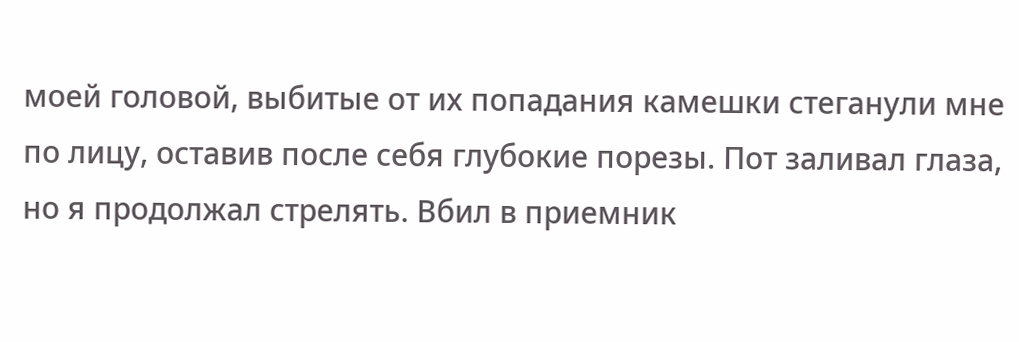моей головой, выбитые от их попадания камешки стеганули мне по лицу, оставив после себя глубокие порезы. Пот заливал глаза, но я продолжал стрелять. Вбил в приемник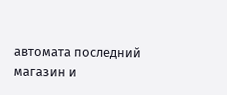автомата последний магазин и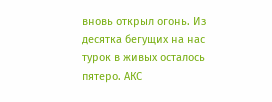вновь открыл огонь. Из десятка бегущих на нас турок в живых осталось пятеро. АКС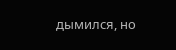дымился, но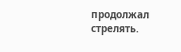продолжал стрелять.